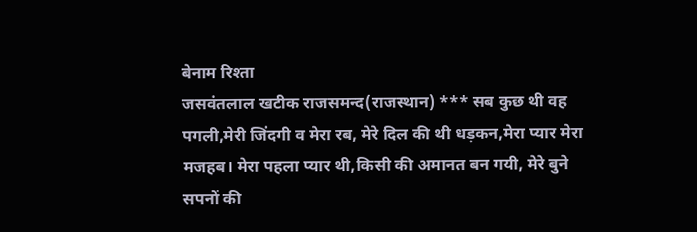बेनाम रिश्ता
जसवंतलाल खटीक राजसमन्द(राजस्थान) *** सब कुछ थी वह पगली,मेरी जिंदगी व मेरा रब, मेरे दिल की थी धड़कन,मेरा प्यार मेरा मजहब। मेरा पहला प्यार थी,किसी की अमानत बन गयी, मेरे बुने सपनों की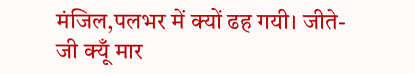मंजिल,पलभर में क्यों ढह गयी। जीते-जी क्यूँ मार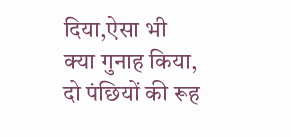दिया,ऐसा भी क्या गुनाह किया, दो पंछियों की रूह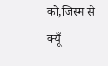को,जिस्म से क्यूँ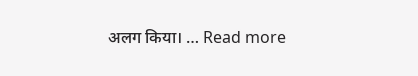अलग किया। … Read more